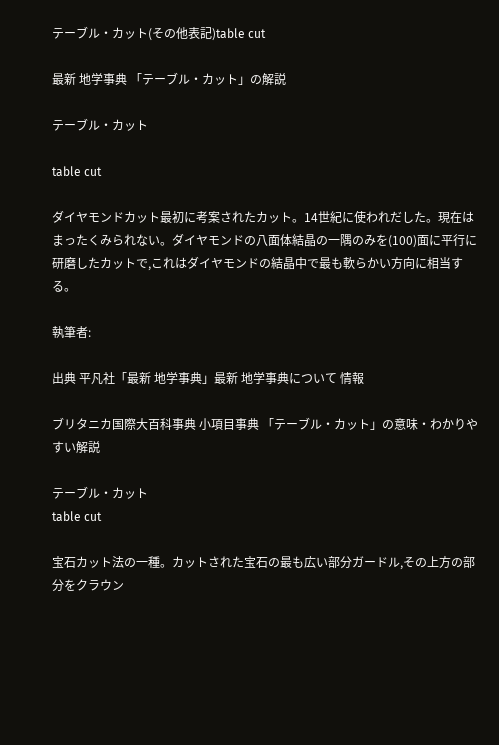テーブル・カット(その他表記)table cut

最新 地学事典 「テーブル・カット」の解説

テーブル・カット

table cut

ダイヤモンドカット最初に考案されたカット。14世紀に使われだした。現在はまったくみられない。ダイヤモンドの八面体結晶の一隅のみを(100)面に平行に研磨したカットで,これはダイヤモンドの結晶中で最も軟らかい方向に相当する。

執筆者:

出典 平凡社「最新 地学事典」最新 地学事典について 情報

ブリタニカ国際大百科事典 小項目事典 「テーブル・カット」の意味・わかりやすい解説

テーブル・カット
table cut

宝石カット法の一種。カットされた宝石の最も広い部分ガードル,その上方の部分をクラウン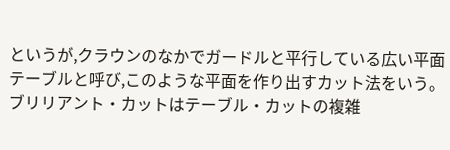というが,クラウンのなかでガードルと平行している広い平面テーブルと呼び,このような平面を作り出すカット法をいう。ブリリアント・カットはテーブル・カットの複雑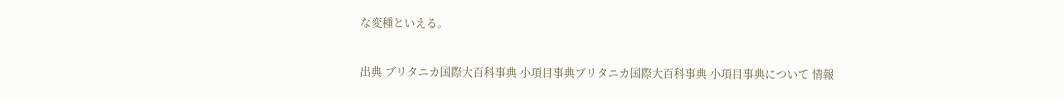な変種といえる。

出典 ブリタニカ国際大百科事典 小項目事典ブリタニカ国際大百科事典 小項目事典について 情報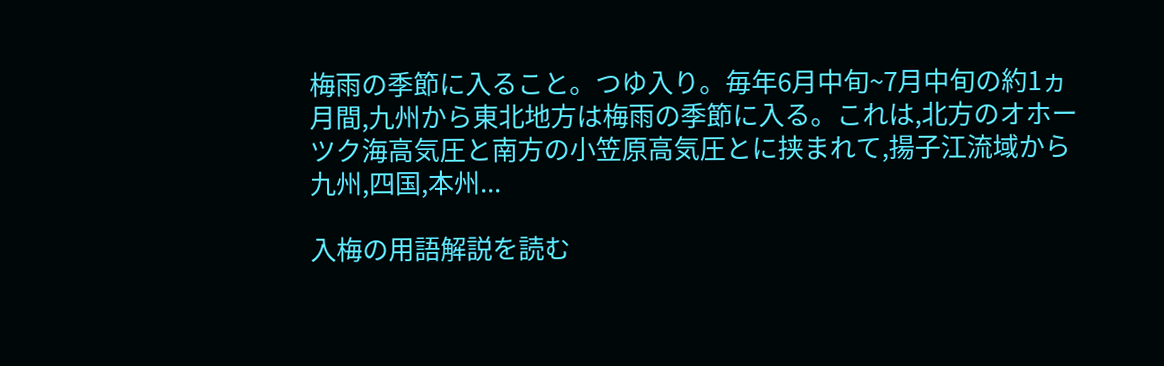梅雨の季節に入ること。つゆ入り。毎年6月中旬~7月中旬の約1ヵ月間,九州から東北地方は梅雨の季節に入る。これは,北方のオホーツク海高気圧と南方の小笠原高気圧とに挟まれて,揚子江流域から九州,四国,本州...

入梅の用語解説を読む